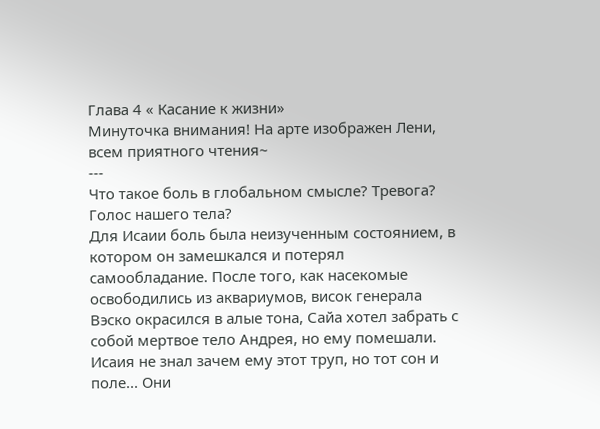Глава 4 « Касание к жизни»
Минуточка внимания! На арте изображен Лени, всем приятного чтения~
---
Что такое боль в глобальном смысле? Тревога? Голос нашего тела?
Для Исаии боль была неизученным состоянием, в котором он замешкался и потерял самообладание. После того, как насекомые освободились из аквариумов, висок генерала Вэско окрасился в алые тона, Сайа хотел забрать с собой мертвое тело Андрея, но ему помешали. Исаия не знал зачем ему этот труп, но тот сон и поле... Они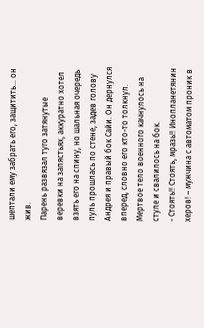шептали ему забрать его, защитить... он жив.
Парень развязал туго затянутые веревки на запястьях, аккуратно хотел взять его на спину, но шальная очередь пуль прошлась по стене, задев голову Андрея и правый бок Сайи. Он дернулся вперед, словно его кто-то толкнул. Мертвое тело военного качнулось на стуле и свалилось на бок.
- Стоять!! Стоять, мразь!! Инопланетянин херов! – мужчина с автоматом проник в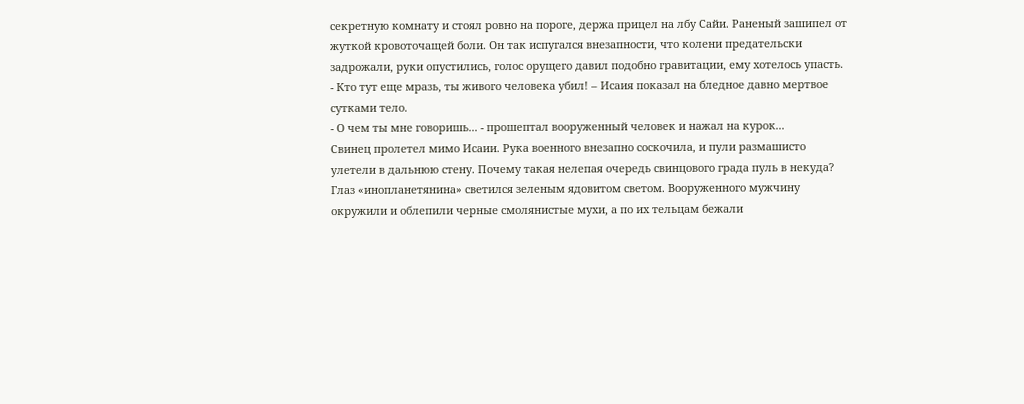секретную комнату и стоял ровно на пороге, держа прицел на лбу Сайи. Раненый зашипел от жуткой кровоточащей боли. Он так испугался внезапности, что колени предательски задрожали, руки опустились, голос орущего давил подобно гравитации, ему хотелось упасть.
- Кто тут еще мразь, ты живого человека убил! – Исаия показал на бледное давно мертвое сутками тело.
- О чем ты мне говоришь... - прошептал вооруженный человек и нажал на курок...
Свинец пролетел мимо Исаии. Рука военного внезапно соскочила, и пули размашисто улетели в дальнюю стену. Почему такая нелепая очередь свинцового града пуль в некуда? Глаз «инопланетянина» светился зеленым ядовитом светом. Вооруженного мужчину окружили и облепили черные смолянистые мухи, а по их тельцам бежали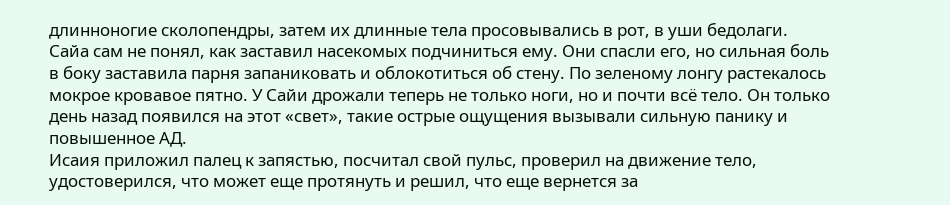длинноногие сколопендры, затем их длинные тела просовывались в рот, в уши бедолаги. Сайа сам не понял, как заставил насекомых подчиниться ему. Они спасли его, но сильная боль в боку заставила парня запаниковать и облокотиться об стену. По зеленому лонгу растекалось мокрое кровавое пятно. У Сайи дрожали теперь не только ноги, но и почти всё тело. Он только день назад появился на этот «свет», такие острые ощущения вызывали сильную панику и повышенное АД.
Исаия приложил палец к запястью, посчитал свой пульс, проверил на движение тело, удостоверился, что может еще протянуть и решил, что еще вернется за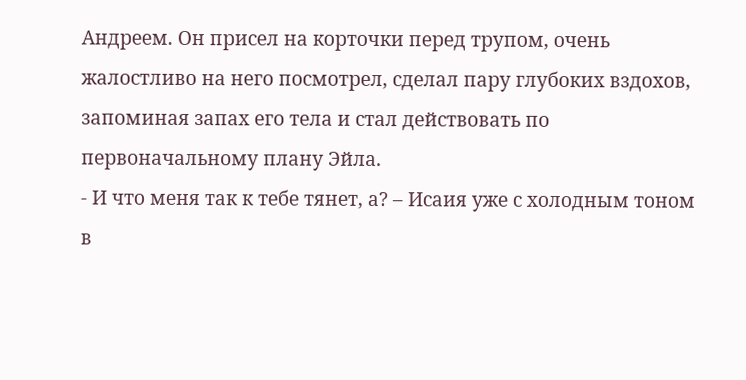Андреем. Он присел на корточки перед трупом, очень жалостливо на него посмотрел, сделал пару глубоких вздохов, запоминая запах его тела и стал действовать по первоначальному плану Эйла.
- И что меня так к тебе тянет, а? – Исаия уже с холодным тоном в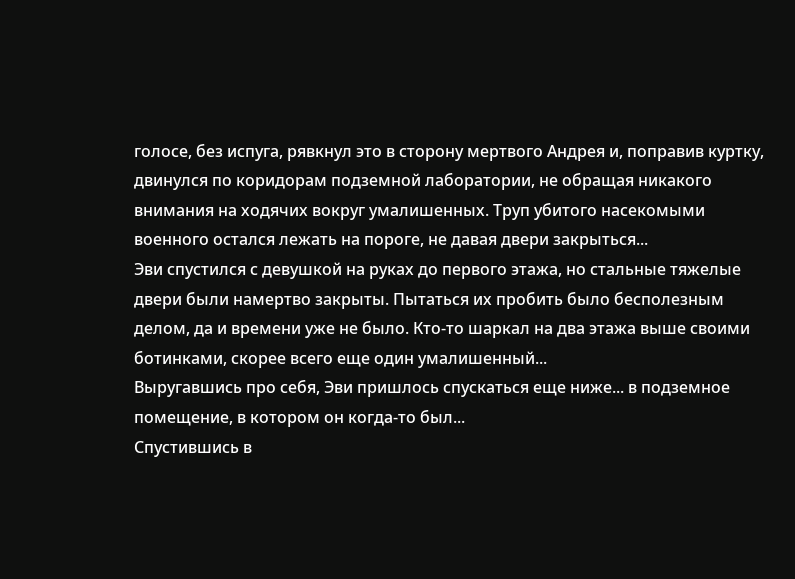голосе, без испуга, рявкнул это в сторону мертвого Андрея и, поправив куртку, двинулся по коридорам подземной лаборатории, не обращая никакого внимания на ходячих вокруг умалишенных. Труп убитого насекомыми военного остался лежать на пороге, не давая двери закрыться...
Эви спустился с девушкой на руках до первого этажа, но стальные тяжелые двери были намертво закрыты. Пытаться их пробить было бесполезным делом, да и времени уже не было. Кто-то шаркал на два этажа выше своими ботинками, скорее всего еще один умалишенный...
Выругавшись про себя, Эви пришлось спускаться еще ниже... в подземное помещение, в котором он когда-то был...
Спустившись в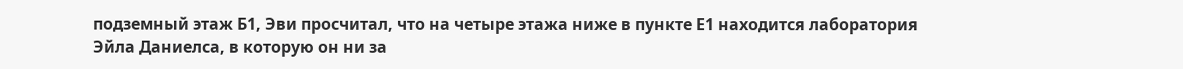подземный этаж Б1, Эви просчитал, что на четыре этажа ниже в пункте Е1 находится лаборатория Эйла Даниелса, в которую он ни за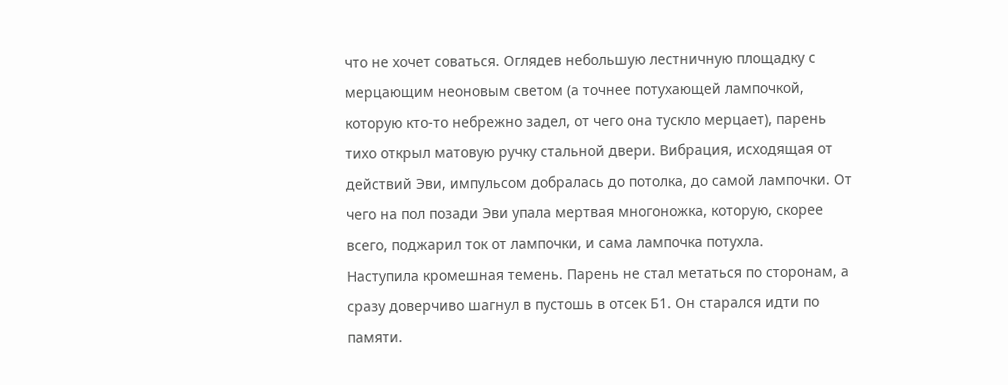что не хочет соваться. Оглядев небольшую лестничную площадку с мерцающим неоновым светом (а точнее потухающей лампочкой, которую кто-то небрежно задел, от чего она тускло мерцает), парень тихо открыл матовую ручку стальной двери. Вибрация, исходящая от действий Эви, импульсом добралась до потолка, до самой лампочки. От чего на пол позади Эви упала мертвая многоножка, которую, скорее всего, поджарил ток от лампочки, и сама лампочка потухла.
Наступила кромешная темень. Парень не стал метаться по сторонам, а сразу доверчиво шагнул в пустошь в отсек Б1. Он старался идти по памяти.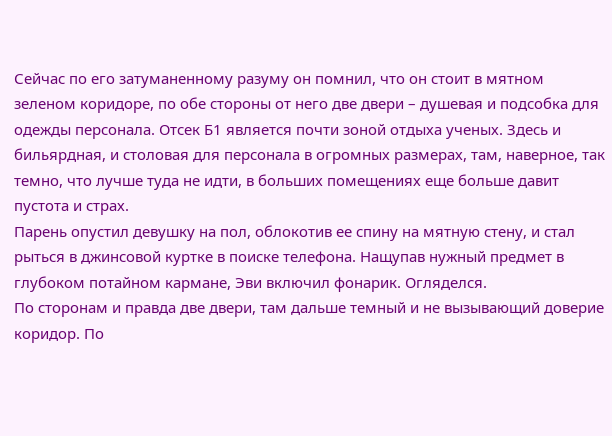Сейчас по его затуманенному разуму он помнил, что он стоит в мятном зеленом коридоре, по обе стороны от него две двери – душевая и подсобка для одежды персонала. Отсек Б1 является почти зоной отдыха ученых. Здесь и бильярдная, и столовая для персонала в огромных размерах, там, наверное, так темно, что лучше туда не идти, в больших помещениях еще больше давит пустота и страх.
Парень опустил девушку на пол, облокотив ее спину на мятную стену, и стал рыться в джинсовой куртке в поиске телефона. Нащупав нужный предмет в глубоком потайном кармане, Эви включил фонарик. Огляделся.
По сторонам и правда две двери, там дальше темный и не вызывающий доверие коридор. По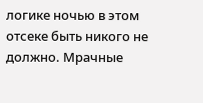логике ночью в этом отсеке быть никого не должно. Мрачные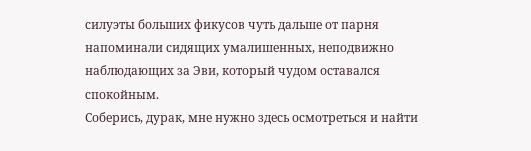силуэты больших фикусов чуть дальше от парня напоминали сидящих умалишенных, неподвижно наблюдающих за Эви, который чудом оставался спокойным.
Соберись, дурак, мне нужно здесь осмотреться и найти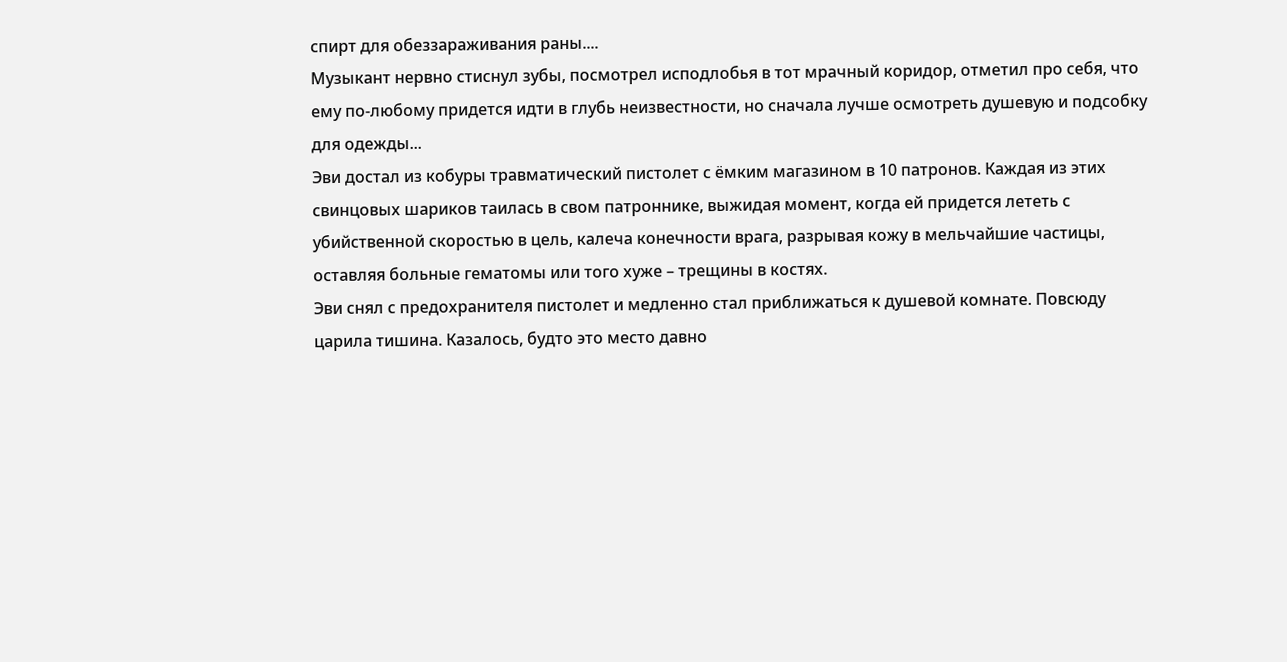спирт для обеззараживания раны....
Музыкант нервно стиснул зубы, посмотрел исподлобья в тот мрачный коридор, отметил про себя, что ему по-любому придется идти в глубь неизвестности, но сначала лучше осмотреть душевую и подсобку для одежды...
Эви достал из кобуры травматический пистолет с ёмким магазином в 10 патронов. Каждая из этих свинцовых шариков таилась в свом патроннике, выжидая момент, когда ей придется лететь с убийственной скоростью в цель, калеча конечности врага, разрывая кожу в мельчайшие частицы, оставляя больные гематомы или того хуже – трещины в костях.
Эви снял с предохранителя пистолет и медленно стал приближаться к душевой комнате. Повсюду царила тишина. Казалось, будто это место давно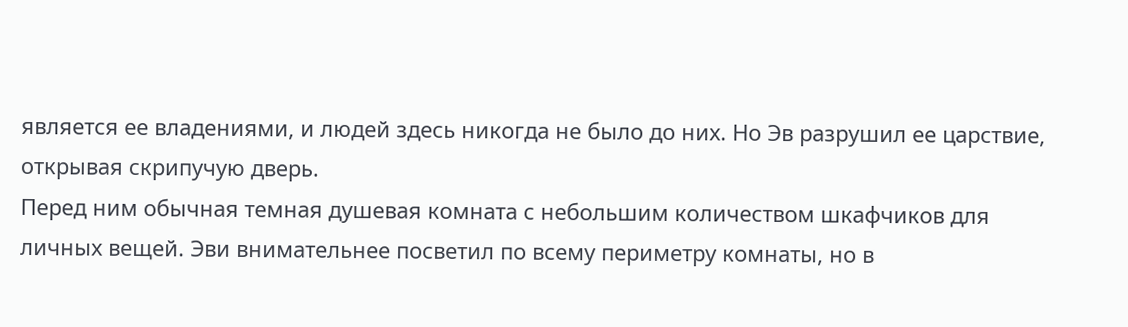является ее владениями, и людей здесь никогда не было до них. Но Эв разрушил ее царствие, открывая скрипучую дверь.
Перед ним обычная темная душевая комната с небольшим количеством шкафчиков для личных вещей. Эви внимательнее посветил по всему периметру комнаты, но в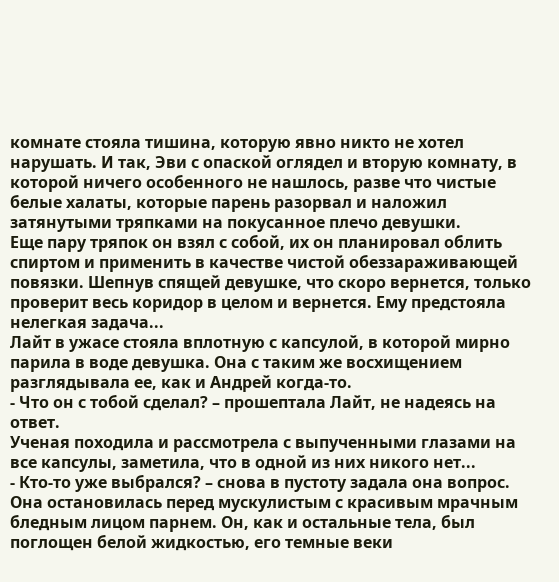комнате стояла тишина, которую явно никто не хотел нарушать. И так, Эви с опаской оглядел и вторую комнату, в которой ничего особенного не нашлось, разве что чистые белые халаты, которые парень разорвал и наложил затянутыми тряпками на покусанное плечо девушки.
Еще пару тряпок он взял с собой, их он планировал облить спиртом и применить в качестве чистой обеззараживающей повязки. Шепнув спящей девушке, что скоро вернется, только проверит весь коридор в целом и вернется. Ему предстояла нелегкая задача...
Лайт в ужасе стояла вплотную с капсулой, в которой мирно парила в воде девушка. Она с таким же восхищением разглядывала ее, как и Андрей когда-то.
- Что он с тобой сделал? – прошептала Лайт, не надеясь на ответ.
Ученая походила и рассмотрела с выпученными глазами на все капсулы, заметила, что в одной из них никого нет...
- Кто-то уже выбрался? – снова в пустоту задала она вопрос.
Она остановилась перед мускулистым с красивым мрачным бледным лицом парнем. Он, как и остальные тела, был поглощен белой жидкостью, его темные веки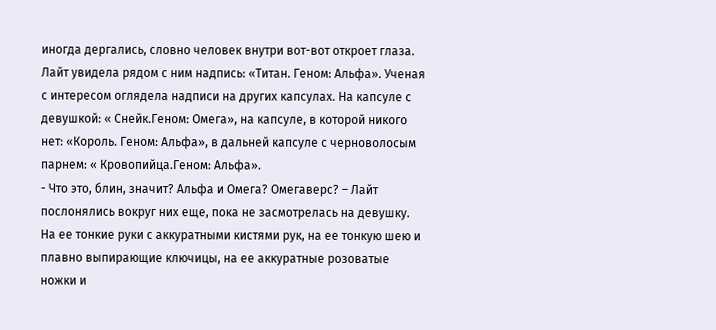иногда дергались, словно человек внутри вот-вот откроет глаза.
Лайт увидела рядом с ним надпись: «Титан. Геном: Альфа». Ученая с интересом оглядела надписи на других капсулах. На капсуле с девушкой: « Снейк.Геном: Омега», на капсуле, в которой никого нет: «Король. Геном: Альфа», в дальней капсуле с черноволосым парнем: « Кровопийца.Геном: Альфа».
- Что это, блин, значит? Альфа и Омега? Омегаверс? – Лайт послонялись вокруг них еще, пока не засмотрелась на девушку. На ее тонкие руки с аккуратными кистями рук, на ее тонкую шею и плавно выпирающие ключицы, на ее аккуратные розоватые ножки и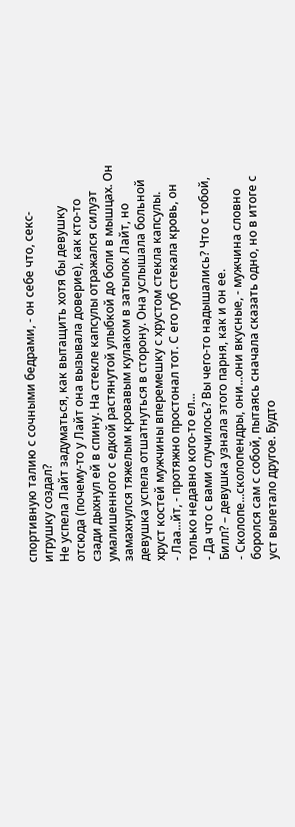спортивную талию с сочными бедрами, - он себе что, секс-игрушку создал?
Не успела Лайт задуматься, как вытащить хотя бы девушку отсюда (почему-то у Лайт она вызывала доверие), как кто-то сзади дыхнул ей в спину. На стекле капсулы отражался силуэт умалишенного с едкой растянутой улыбкой до боли в мышцах. Он замахнулся тяжелым кровавым кулаком в затылок Лайт, но девушка успела отшатнуться в сторону. Она услышала больной хруст костей мужчины вперемешку с хрустом стекла капсулы.
- Лаа...йт, - протяжно простонал тот. С его губ стекала кровь, он только недавно кого-то ел...
- Да что с вами случилось? Вы чего-то надышались? Что с тобой, Билл? – девушка узнала этого парня, как и он ее.
- Сколопе...сколопендры, они...они вкусные, - мужчина словно боролся сам с собой, пытаясь сначала сказать одно, но в итоге с уст вылетало другое. Будто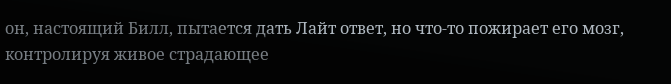он, настоящий Билл, пытается дать Лайт ответ, но что-то пожирает его мозг, контролируя живое страдающее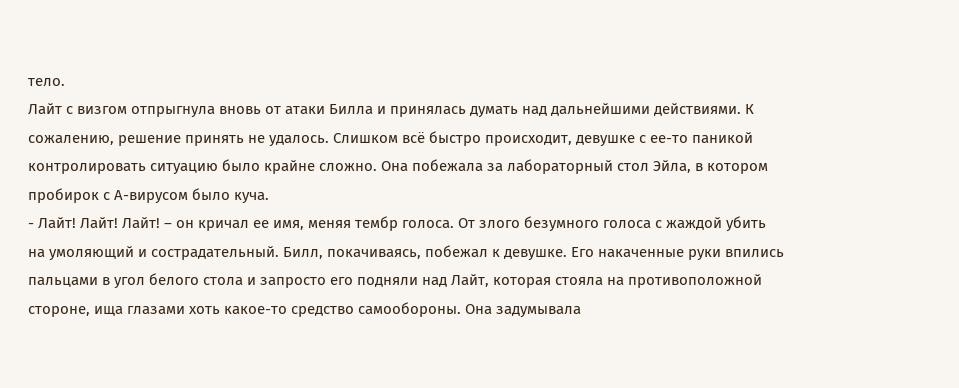тело.
Лайт с визгом отпрыгнула вновь от атаки Билла и принялась думать над дальнейшими действиями. К сожалению, решение принять не удалось. Слишком всё быстро происходит, девушке с ее-то паникой контролировать ситуацию было крайне сложно. Она побежала за лабораторный стол Эйла, в котором пробирок с А-вирусом было куча.
- Лайт! Лайт! Лайт! – он кричал ее имя, меняя тембр голоса. От злого безумного голоса с жаждой убить на умоляющий и сострадательный. Билл, покачиваясь, побежал к девушке. Его накаченные руки впились пальцами в угол белого стола и запросто его подняли над Лайт, которая стояла на противоположной стороне, ища глазами хоть какое-то средство самообороны. Она задумывала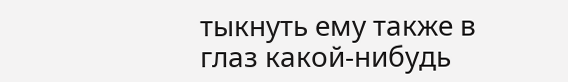тыкнуть ему также в глаз какой-нибудь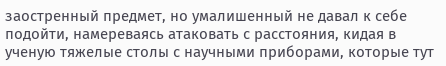заостренный предмет, но умалишенный не давал к себе подойти, намереваясь атаковать с расстояния, кидая в ученую тяжелые столы с научными приборами, которые тут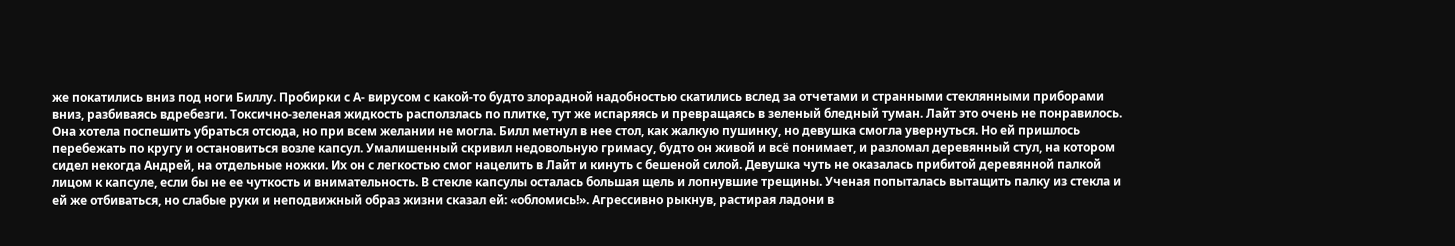же покатились вниз под ноги Биллу. Пробирки с А- вирусом с какой-то будто злорадной надобностью скатились вслед за отчетами и странными стеклянными приборами вниз, разбиваясь вдребезги. Токсично-зеленая жидкость расползлась по плитке, тут же испаряясь и превращаясь в зеленый бледный туман. Лайт это очень не понравилось. Она хотела поспешить убраться отсюда, но при всем желании не могла. Билл метнул в нее стол, как жалкую пушинку, но девушка смогла увернуться. Но ей пришлось перебежать по кругу и остановиться возле капсул. Умалишенный скривил недовольную гримасу, будто он живой и всё понимает, и разломал деревянный стул, на котором сидел некогда Андрей, на отдельные ножки. Их он с легкостью смог нацелить в Лайт и кинуть с бешеной силой. Девушка чуть не оказалась прибитой деревянной палкой лицом к капсуле, если бы не ее чуткость и внимательность. В стекле капсулы осталась большая щель и лопнувшие трещины. Ученая попыталась вытащить палку из стекла и ей же отбиваться, но слабые руки и неподвижный образ жизни сказал ей: «обломись!». Агрессивно рыкнув, растирая ладони в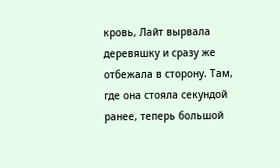кровь, Лайт вырвала деревяшку и сразу же отбежала в сторону. Там, где она стояла секундой ранее, теперь большой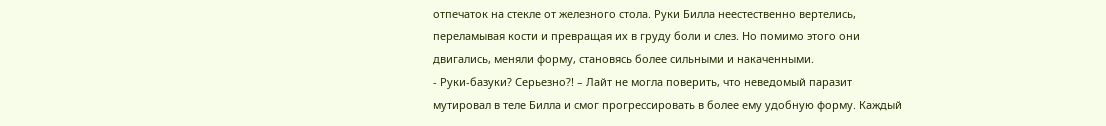отпечаток на стекле от железного стола. Руки Билла неестественно вертелись, переламывая кости и превращая их в груду боли и слез. Но помимо этого они двигались, меняли форму, становясь более сильными и накаченными.
- Руки-базуки? Серьезно?! – Лайт не могла поверить, что неведомый паразит мутировал в теле Билла и смог прогрессировать в более ему удобную форму. Каждый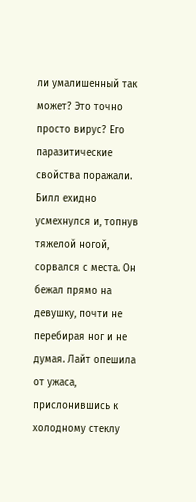ли умалишенный так может? Это точно просто вирус? Его паразитические свойства поражали.
Билл ехидно усмехнулся и, топнув тяжелой ногой, сорвался с места. Он бежал прямо на девушку, почти не перебирая ног и не думая. Лайт опешила от ужаса, прислонившись к холодному стеклу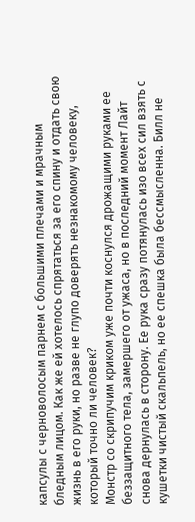капсулы с черноволосым парнем с большими плечами и мрачным бледным лицом. Как же ей хотелось спрятаться за его спину и отдать свою жизнь в его руки, но разве не глупо доверять незнакомому человеку, который точно ли человек?
Монстр со скрипучим криком уже почти коснулся дрожащими руками ее беззащитного тела, замершего от ужаса, но в последний момент Лайт снова дернулась в сторону. Ее рука сразу потянулась изо всех сил взять с кушетки чистый скальпель, но ее спешка была бессмысленна. Билл не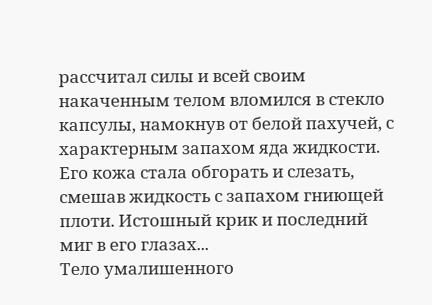рассчитал силы и всей своим накаченным телом вломился в стекло капсулы, намокнув от белой пахучей, с характерным запахом яда жидкости. Его кожа стала обгорать и слезать, смешав жидкость с запахом гниющей плоти. Истошный крик и последний миг в его глазах...
Тело умалишенного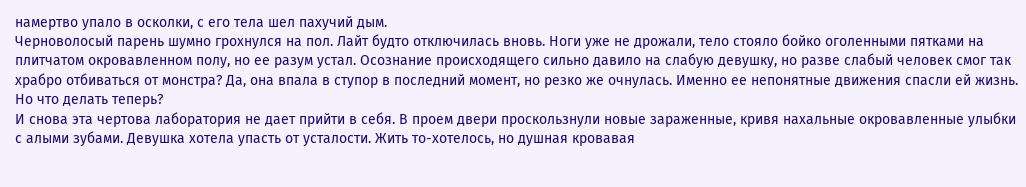намертво упало в осколки, с его тела шел пахучий дым.
Черноволосый парень шумно грохнулся на пол. Лайт будто отключилась вновь. Ноги уже не дрожали, тело стояло бойко оголенными пятками на плитчатом окровавленном полу, но ее разум устал. Осознание происходящего сильно давило на слабую девушку, но разве слабый человек смог так храбро отбиваться от монстра? Да, она впала в ступор в последний момент, но резко же очнулась. Именно ее непонятные движения спасли ей жизнь. Но что делать теперь?
И снова эта чертова лаборатория не дает прийти в себя. В проем двери проскользнули новые зараженные, кривя нахальные окровавленные улыбки с алыми зубами. Девушка хотела упасть от усталости. Жить то-хотелось, но душная кровавая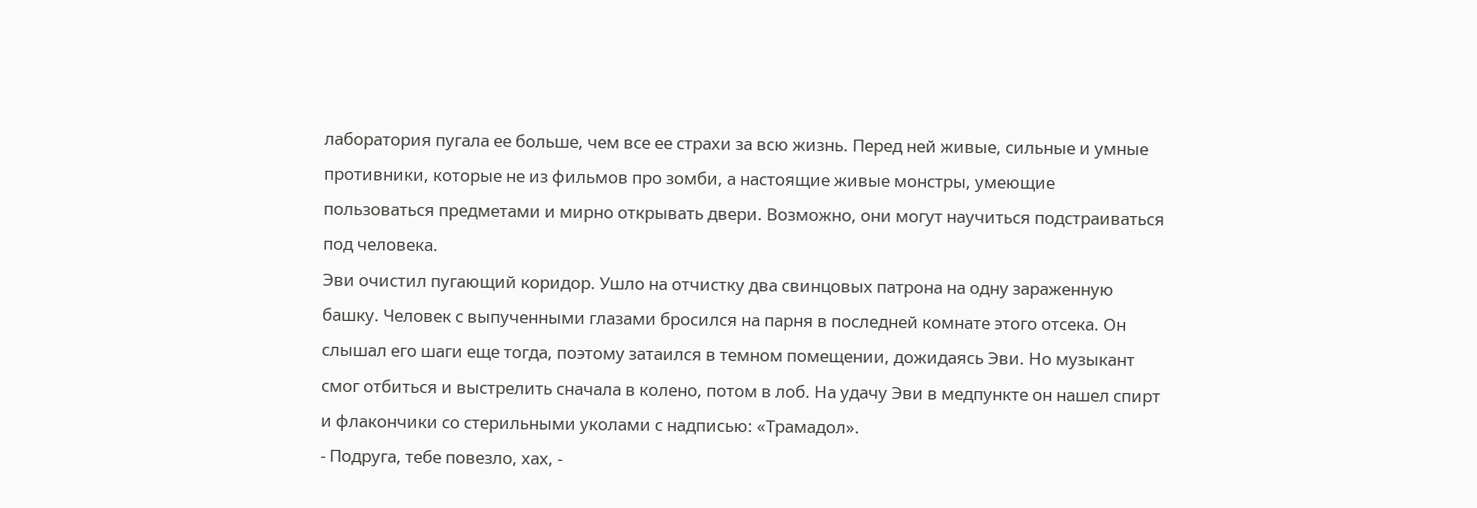лаборатория пугала ее больше, чем все ее страхи за всю жизнь. Перед ней живые, сильные и умные противники, которые не из фильмов про зомби, а настоящие живые монстры, умеющие пользоваться предметами и мирно открывать двери. Возможно, они могут научиться подстраиваться под человека.
Эви очистил пугающий коридор. Ушло на отчистку два свинцовых патрона на одну зараженную башку. Человек с выпученными глазами бросился на парня в последней комнате этого отсека. Он слышал его шаги еще тогда, поэтому затаился в темном помещении, дожидаясь Эви. Но музыкант смог отбиться и выстрелить сначала в колено, потом в лоб. На удачу Эви в медпункте он нашел спирт и флакончики со стерильными уколами с надписью: «Трамадол».
- Подруга, тебе повезло, хах, -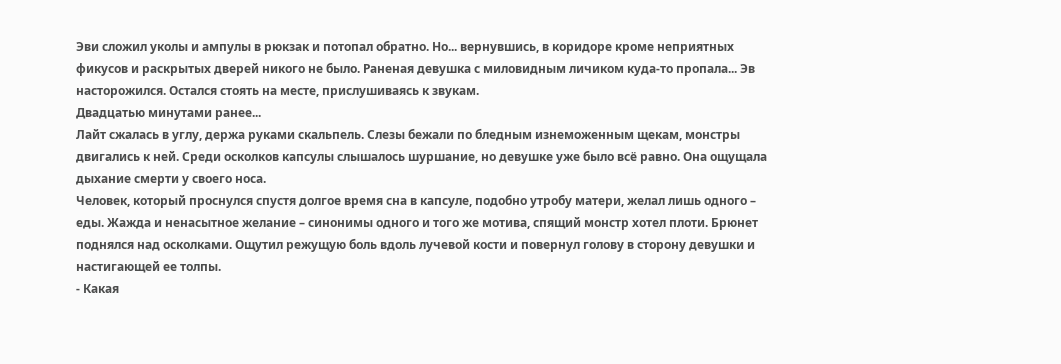Эви сложил уколы и ампулы в рюкзак и потопал обратно. Но... вернувшись, в коридоре кроме неприятных фикусов и раскрытых дверей никого не было. Раненая девушка с миловидным личиком куда-то пропала... Эв насторожился. Остался стоять на месте, прислушиваясь к звукам.
Двадцатью минутами ранее...
Лайт сжалась в углу, держа руками скальпель. Слезы бежали по бледным изнеможенным щекам, монстры двигались к ней. Среди осколков капсулы слышалось шуршание, но девушке уже было всё равно. Она ощущала дыхание смерти у своего носа.
Человек, который проснулся спустя долгое время сна в капсуле, подобно утробу матери, желал лишь одного – еды. Жажда и ненасытное желание – синонимы одного и того же мотива, спящий монстр хотел плоти. Брюнет поднялся над осколками. Ощутил режущую боль вдоль лучевой кости и повернул голову в сторону девушки и настигающей ее толпы.
- Какая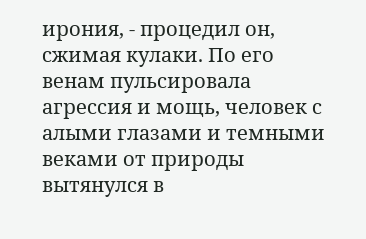ирония, - процедил он, сжимая кулаки. По его венам пульсировала агрессия и мощь, человек с алыми глазами и темными веками от природы вытянулся в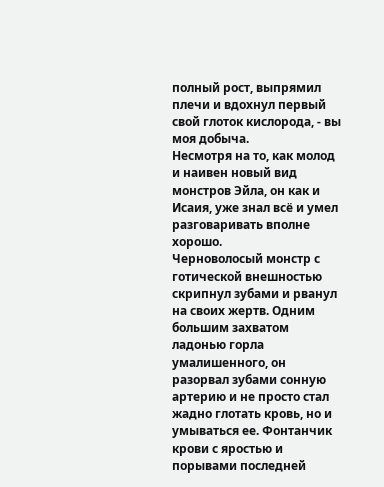полный рост, выпрямил плечи и вдохнул первый свой глоток кислорода, - вы моя добыча.
Несмотря на то, как молод и наивен новый вид монстров Эйла, он как и Исаия, уже знал всё и умел разговаривать вполне хорошо.
Черноволосый монстр с готической внешностью скрипнул зубами и рванул на своих жертв. Одним большим захватом ладонью горла умалишенного, он разорвал зубами сонную артерию и не просто стал жадно глотать кровь, но и умываться ее. Фонтанчик крови с яростью и порывами последней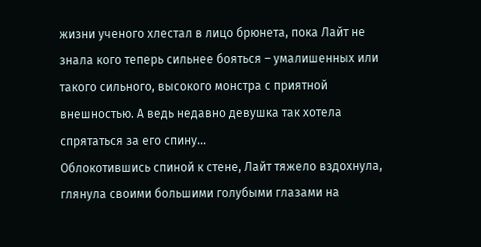жизни ученого хлестал в лицо брюнета, пока Лайт не знала кого теперь сильнее бояться – умалишенных или такого сильного, высокого монстра с приятной внешностью. А ведь недавно девушка так хотела спрятаться за его спину...
Облокотившись спиной к стене, Лайт тяжело вздохнула, глянула своими большими голубыми глазами на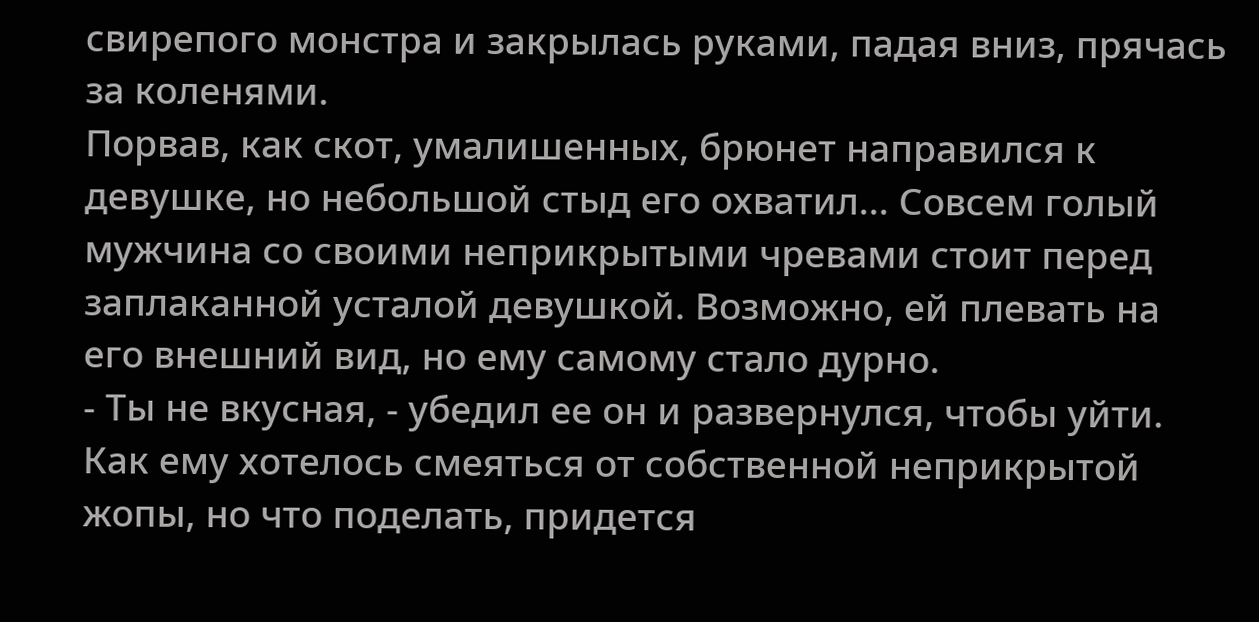свирепого монстра и закрылась руками, падая вниз, прячась за коленями.
Порвав, как скот, умалишенных, брюнет направился к девушке, но небольшой стыд его охватил... Совсем голый мужчина со своими неприкрытыми чревами стоит перед заплаканной усталой девушкой. Возможно, ей плевать на его внешний вид, но ему самому стало дурно.
- Ты не вкусная, - убедил ее он и развернулся, чтобы уйти. Как ему хотелось смеяться от собственной неприкрытой жопы, но что поделать, придется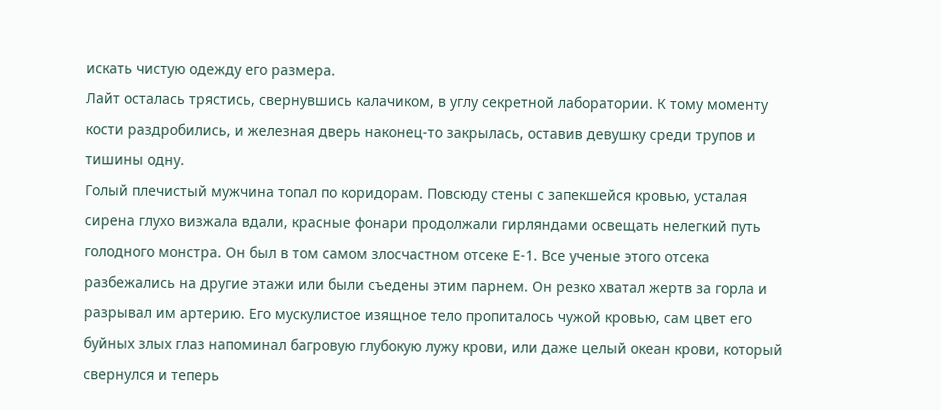искать чистую одежду его размера.
Лайт осталась трястись, свернувшись калачиком, в углу секретной лаборатории. К тому моменту кости раздробились, и железная дверь наконец-то закрылась, оставив девушку среди трупов и тишины одну.
Голый плечистый мужчина топал по коридорам. Повсюду стены с запекшейся кровью, усталая сирена глухо визжала вдали, красные фонари продолжали гирляндами освещать нелегкий путь голодного монстра. Он был в том самом злосчастном отсеке Е-1. Все ученые этого отсека разбежались на другие этажи или были съедены этим парнем. Он резко хватал жертв за горла и разрывал им артерию. Его мускулистое изящное тело пропиталось чужой кровью, сам цвет его буйных злых глаз напоминал багровую глубокую лужу крови, или даже целый океан крови, который свернулся и теперь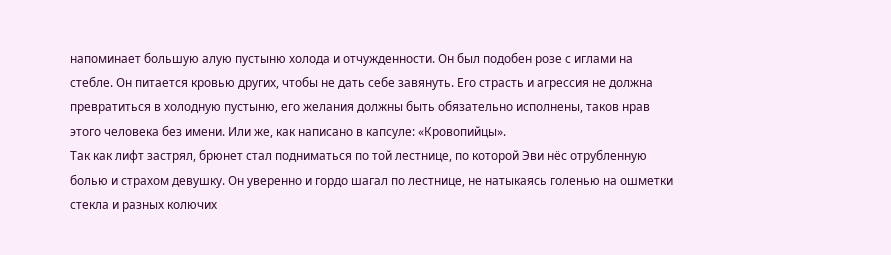напоминает большую алую пустыню холода и отчужденности. Он был подобен розе с иглами на стебле. Он питается кровью других, чтобы не дать себе завянуть. Его страсть и агрессия не должна превратиться в холодную пустыню, его желания должны быть обязательно исполнены, таков нрав этого человека без имени. Или же, как написано в капсуле: «Кровопийцы».
Так как лифт застрял, брюнет стал подниматься по той лестнице, по которой Эви нёс отрубленную болью и страхом девушку. Он уверенно и гордо шагал по лестнице, не натыкаясь голенью на ошметки стекла и разных колючих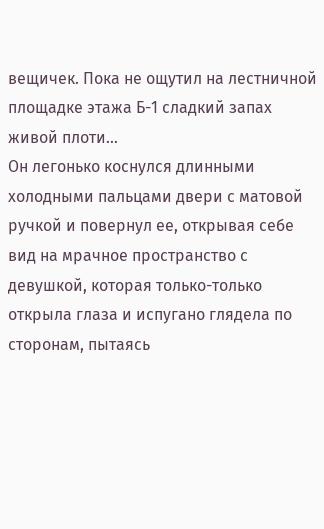вещичек. Пока не ощутил на лестничной площадке этажа Б-1 сладкий запах живой плоти...
Он легонько коснулся длинными холодными пальцами двери с матовой ручкой и повернул ее, открывая себе вид на мрачное пространство с девушкой, которая только-только открыла глаза и испугано глядела по сторонам, пытаясь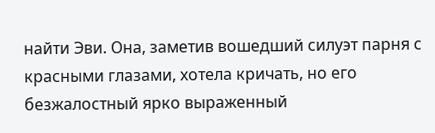найти Эви. Она, заметив вошедший силуэт парня с красными глазами, хотела кричать, но его безжалостный ярко выраженный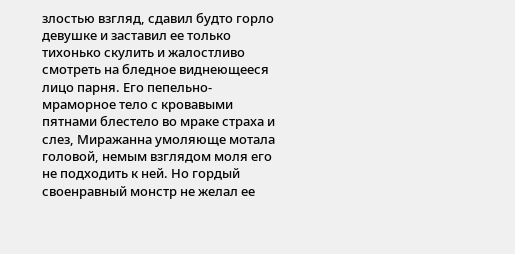злостью взгляд, сдавил будто горло девушке и заставил ее только тихонько скулить и жалостливо смотреть на бледное виднеющееся лицо парня. Его пепельно-мраморное тело с кровавыми пятнами блестело во мраке страха и слез, Миражанна умоляюще мотала головой, немым взглядом моля его не подходить к ней. Но гордый своенравный монстр не желал ее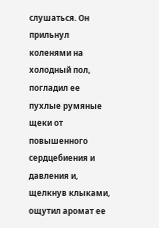слушаться. Он прильнул коленями на холодный пол, погладил ее пухлые румяные щеки от повышенного сердцебиения и давления и, щелкнув клыками, ощутил аромат ее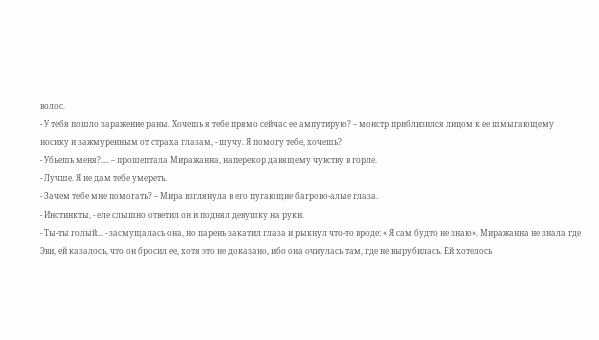волос.
- У тебя пошло заражение раны. Хочешь я тебе прямо сейчас ее ампутирую? – монстр приблизился лицом к ее шмыгающему носику и зажмуренным от страха глазам, - шучу. Я помогу тебе, хочешь?
- Убьешь меня?.... – прошептала Миражанна, наперекор давящему чувству в горле.
- Лучше. Я не дам тебе умереть.
- Зачем тебе мне помогать? – Мира взглянула в его пугающие багрово-алые глаза.
- Инстинкты, - еле слышно ответил он и поднял девушку на руки.
- Ты-ты голый... - засмущалась она, но парень закатил глаза и рыкнул что-то вроде: « Я сам будто не знаю». Миражанна не знала где Эви, ей казалось, что он бросил ее, хотя это не доказано, ибо она очнулась там, где не вырубилась. Ей хотелось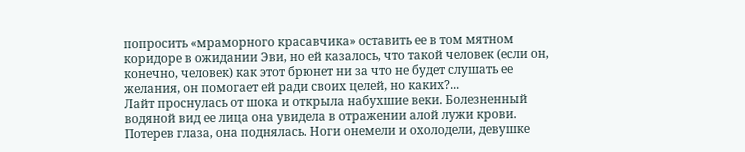попросить «мраморного красавчика» оставить ее в том мятном коридоре в ожидании Эви, но ей казалось, что такой человек (если он, конечно, человек) как этот брюнет ни за что не будет слушать ее желания, он помогает ей ради своих целей, но каких?...
Лайт проснулась от шока и открыла набухшие веки. Болезненный водяной вид ее лица она увидела в отражении алой лужи крови. Потерев глаза, она поднялась. Ноги онемели и охолодели, девушке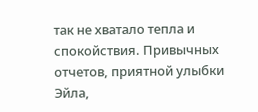так не хватало тепла и спокойствия. Привычных отчетов, приятной улыбки Эйла,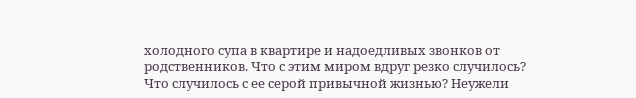холодного супа в квартире и надоедливых звонков от родственников. Что с этим миром вдруг резко случилось? Что случилось с ее серой привычной жизнью? Неужели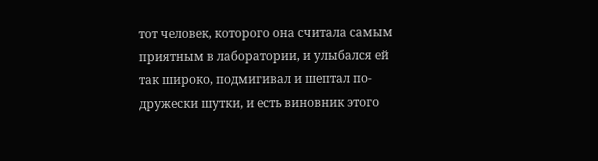тот человек, которого она считала самым приятным в лаборатории, и улыбался ей так широко, подмигивал и шептал по-дружески шутки, и есть виновник этого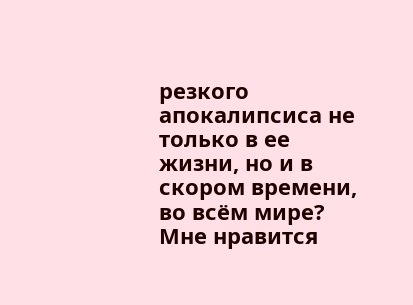резкого апокалипсиса не только в ее жизни, но и в скором времени, во всём мире?
Мне нравится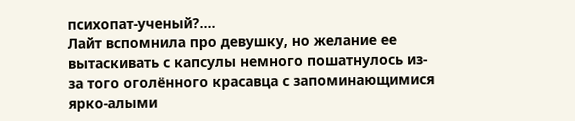психопат-ученый?....
Лайт вспомнила про девушку, но желание ее вытаскивать с капсулы немного пошатнулось из-за того оголённого красавца с запоминающимися ярко-алыми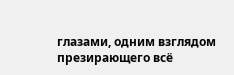глазами, одним взглядом презирающего всё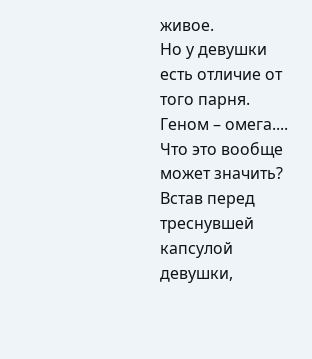живое.
Но у девушки есть отличие от того парня. Геном – омега....
Что это вообще может значить?
Встав перед треснувшей капсулой девушки,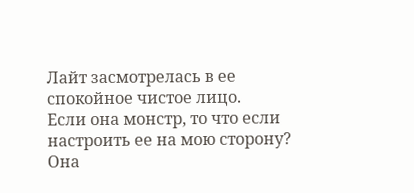Лайт засмотрелась в ее спокойное чистое лицо.
Если она монстр, то что если настроить ее на мою сторону? Она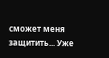сможет меня защитить... Уже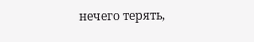нечего терять,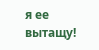я ее вытащу!